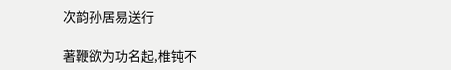次韵孙居易送行

著鞭欲为功名起,椎钝不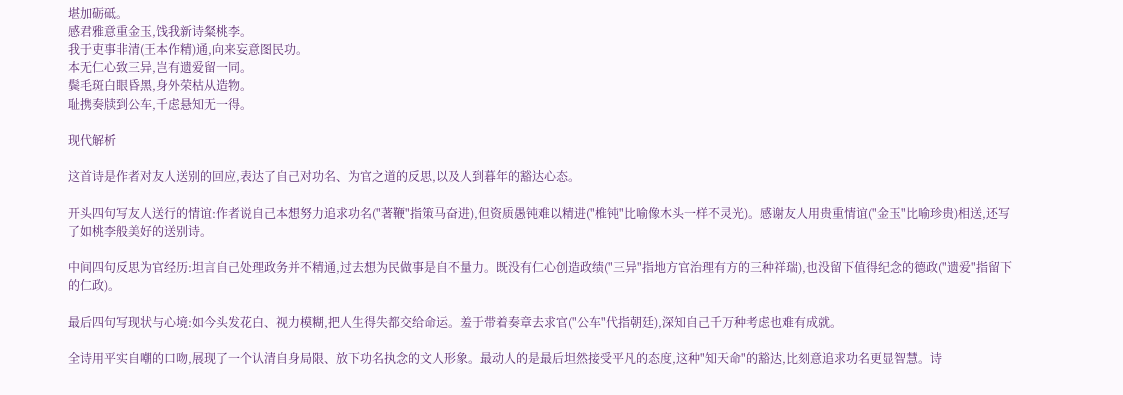堪加砺砥。
感君雅意重金玉,饯我新诗粲桃李。
我于吏事非清(王本作精)通,向来妄意图民功。
本无仁心致三异,岂有遗爱留一同。
鬓毛斑白眼昏黑,身外荣枯从造物。
耻携奏牍到公车,千虑悬知无一得。

现代解析

这首诗是作者对友人送别的回应,表达了自己对功名、为官之道的反思,以及人到暮年的豁达心态。

开头四句写友人送行的情谊:作者说自己本想努力追求功名("著鞭"指策马奋进),但资质愚钝难以精进("椎钝"比喻像木头一样不灵光)。感谢友人用贵重情谊("金玉"比喻珍贵)相送,还写了如桃李般美好的送别诗。

中间四句反思为官经历:坦言自己处理政务并不精通,过去想为民做事是自不量力。既没有仁心创造政绩("三异"指地方官治理有方的三种祥瑞),也没留下值得纪念的德政("遗爱"指留下的仁政)。

最后四句写现状与心境:如今头发花白、视力模糊,把人生得失都交给命运。羞于带着奏章去求官("公车"代指朝廷),深知自己千万种考虑也难有成就。

全诗用平实自嘲的口吻,展现了一个认清自身局限、放下功名执念的文人形象。最动人的是最后坦然接受平凡的态度,这种"知天命"的豁达,比刻意追求功名更显智慧。诗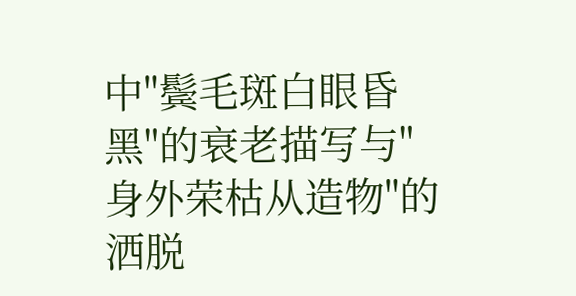中"鬓毛斑白眼昏黑"的衰老描写与"身外荣枯从造物"的洒脱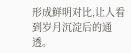形成鲜明对比,让人看到岁月沉淀后的通透。